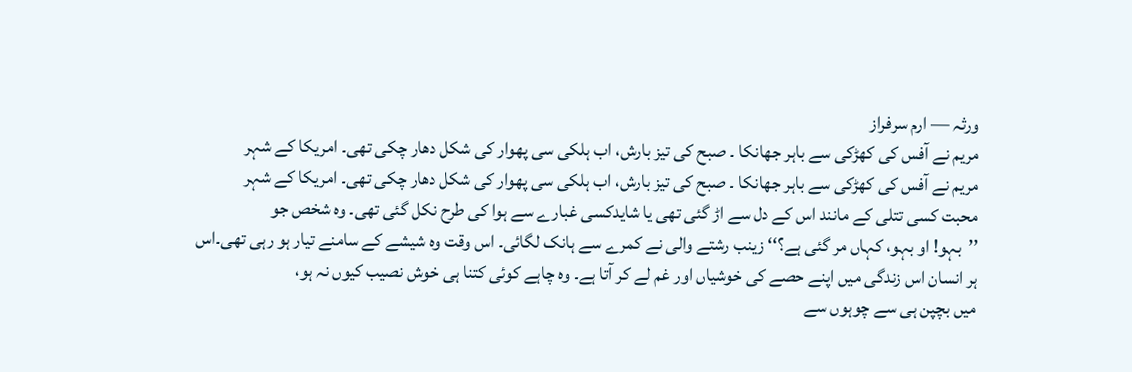ورثہ — ارم سرفراز
مریم نے آفس کی کھڑکی سے باہر جھانکا ۔ صبح کی تیز بارش، اب ہلکی سی پھوار کی شکل دھار چکی تھی۔ امریکا کے شہر
مریم نے آفس کی کھڑکی سے باہر جھانکا ۔ صبح کی تیز بارش، اب ہلکی سی پھوار کی شکل دھار چکی تھی۔ امریکا کے شہر
محبت کسی تتلی کے مانند اس کے دل سے اڑ گئی تھی یا شایدکسی غبارے سے ہوا کی طرح نکل گئی تھی۔ وہ شخص جو
’’بہو! او بہو، کہاں مر گئی ہے؟‘‘ زینب رشتے والی نے کمرے سے ہانک لگائی۔ اس وقت وہ شیشے کے سامنے تیار ہو رہی تھی۔اس
ہر انسان اس زندگی میں اپنے حصے کی خوشیاں اور غم لے کر آتا ہے۔ وہ چاہے کوئی کتنا ہی خوش نصیب کیوں نہ ہو،
میں بچپن ہی سے چوہوں سے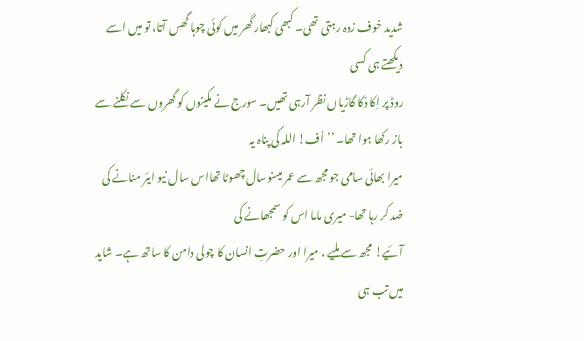شدید خوف زدہ رہتی تھی۔ کبھی کبھار گھر میں کوئی چوہا گھس آتا، تو میں اسے دیکھتے ہی کسی
روڈ پر اِکا دُکا گاڑیاں نظر آرہی تھیں۔ سورج نے مکینوں کو گھروں سے نکلنے سے باز رکھا ہوا تھا۔ ’’اُف! اللہ کی پناہ یہ
میرا بھائی سامی جو مجھ سے عمر میںنوسال چھوٹا تھااس سال نیو ایئر منانے کی ضد کر رہا تھا- میری ماما اس کو سمجھانے کی
آئیے! مجھ سے ملیے ، میرا اور حضرتِ انسان کا چولی دامن کا ساتھ ہے۔ شاید میں تب ہی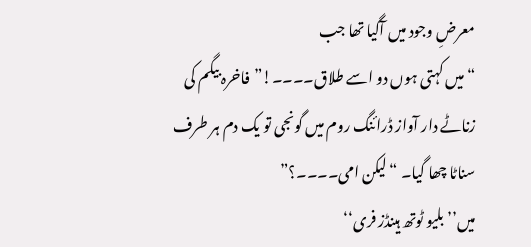معرضِ وجود میں آگیا تھا جب
“میں کہتی ہوں دو اسے طلاق۔۔۔۔!”فاخرہ بیگم کی زناٹے دار آواز ڈرائنگ روم میں گونجی تو یک دم ہر طرف سناٹا چھا گیا۔ “لیکن امی۔۔۔۔؟”
میں’’ بلیو ٹوتھ ہینڈز فری‘‘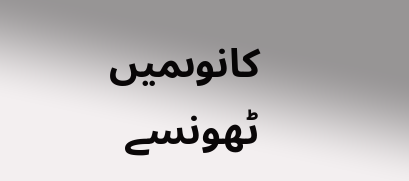کانوںمیں ٹھونسے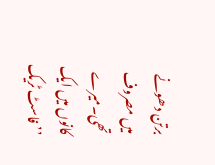برتن دھونے میں مصروف تھی۔میرے کانوں میں ایک ’’ فاسٹ ٹریک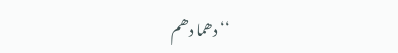‘‘دھما دھم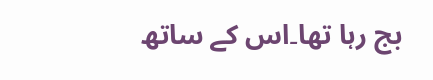بج رہا تھا۔اس کے ساتھ